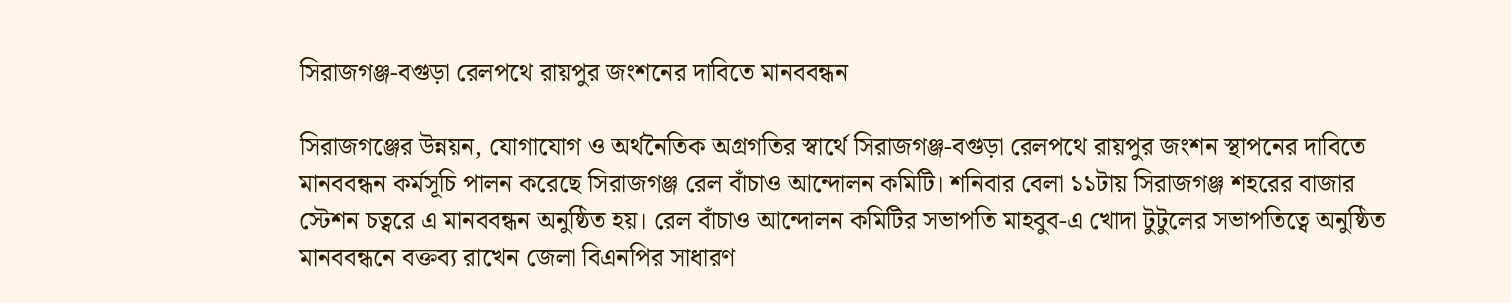সিরাজগঞ্জ-বগুড়া রেলপথে রায়পুর জংশনের দাবিতে মানববন্ধন

সিরাজগঞ্জের উন্নয়ন, যোগাযোগ ও অর্থনৈতিক অগ্রগতির স্বার্থে সিরাজগঞ্জ-বগুড়া রেলপথে রায়পুর জংশন স্থাপনের দাবিতে মানববন্ধন কর্মসূচি পালন করেছে সিরাজগঞ্জ রেল বাঁচাও আন্দোলন কমিটি। শনিবার বেলা ১১টায় সিরাজগঞ্জ শহরের বাজার স্টেশন চত্বরে এ মানববন্ধন অনুষ্ঠিত হয়। রেল বাঁচাও আন্দোলন কমিটির সভাপতি মাহবুব-এ খোদা টুটুলের সভাপতিত্বে অনুষ্ঠিত মানববন্ধনে বক্তব্য রাখেন জেলা বিএনপির সাধারণ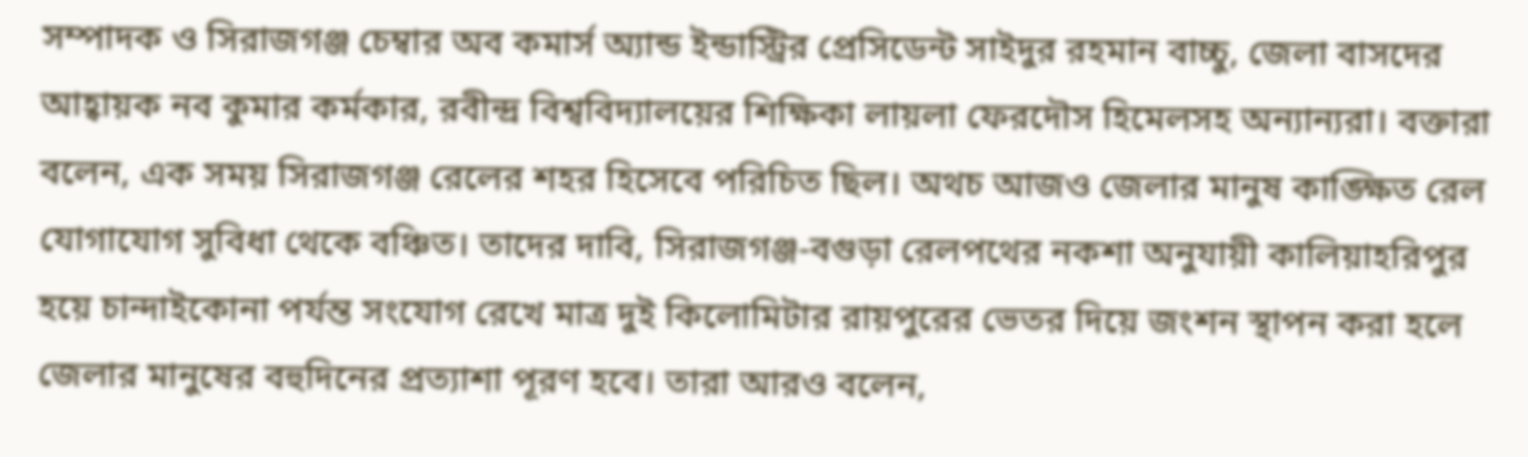সম্পাদক ও সিরাজগঞ্জ চেম্বার অব কমার্স অ্যান্ড ইন্ডাস্ট্রির প্রেসিডেন্ট সাইদুর রহমান বাচ্চু, জেলা বাসদের আহ্বায়ক নব কুমার কর্মকার, রবীন্দ্র বিশ্ববিদ্যালয়ের শিক্ষিকা লায়লা ফেরদৌস হিমেলসহ অন্যান্যরা। বক্তারা বলেন, এক সময় সিরাজগঞ্জ রেলের শহর হিসেবে পরিচিত ছিল। অথচ আজও জেলার মানুষ কাঙ্ক্ষিত রেল যোগাযোগ সুবিধা থেকে বঞ্চিত। তাদের দাবি, সিরাজগঞ্জ-বগুড়া রেলপথের নকশা অনুযায়ী কালিয়াহরিপুর হয়ে চান্দাইকোনা পর্যন্ত সংযোগ রেখে মাত্র দুই কিলোমিটার রায়পুরের ভেতর দিয়ে জংশন স্থাপন করা হলে জেলার মানুষের বহুদিনের প্রত্যাশা পূরণ হবে। তারা আরও বলেন,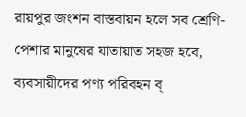রায়পুর জংশন বাস্তবায়ন হলে সব শ্রেণি-পেশার মানুষের যাতায়াত সহজ হবে, ব্যবসায়ীদের পণ্য পরিবহন ব্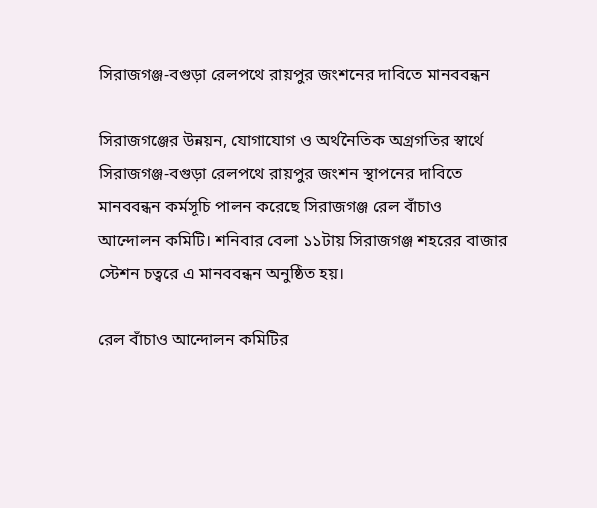সিরাজগঞ্জ-বগুড়া রেলপথে রায়পুর জংশনের দাবিতে মানববন্ধন

সিরাজগঞ্জের উন্নয়ন, যোগাযোগ ও অর্থনৈতিক অগ্রগতির স্বার্থে সিরাজগঞ্জ-বগুড়া রেলপথে রায়পুর জংশন স্থাপনের দাবিতে মানববন্ধন কর্মসূচি পালন করেছে সিরাজগঞ্জ রেল বাঁচাও আন্দোলন কমিটি। শনিবার বেলা ১১টায় সিরাজগঞ্জ শহরের বাজার স্টেশন চত্বরে এ মানববন্ধন অনুষ্ঠিত হয়।

রেল বাঁচাও আন্দোলন কমিটির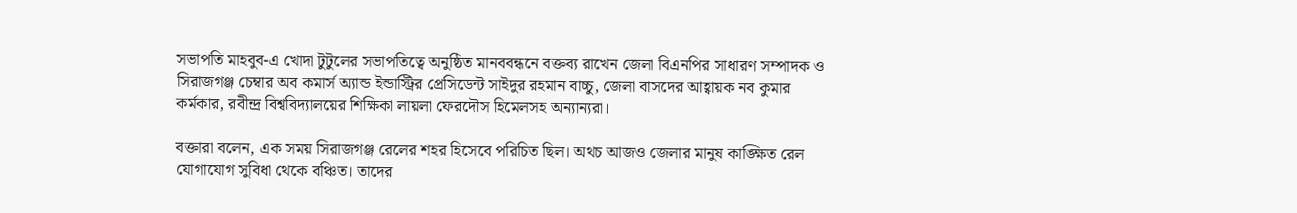সভাপতি মাহবুব-এ খোদা টুটুলের সভাপতিত্বে অনুষ্ঠিত মানববন্ধনে বক্তব্য রাখেন জেলা বিএনপির সাধারণ সম্পাদক ও সিরাজগঞ্জ চেম্বার অব কমার্স অ্যান্ড ইন্ডাস্ট্রির প্রেসিডেন্ট সাইদুর রহমান বাচ্চু, জেলা বাসদের আহ্বায়ক নব কুমার কর্মকার, রবীন্দ্র বিশ্ববিদ্যালয়ের শিক্ষিকা লায়লা ফেরদৌস হিমেলসহ অন্যান্যরা।

বক্তারা বলেন, এক সময় সিরাজগঞ্জ রেলের শহর হিসেবে পরিচিত ছিল। অথচ আজও জেলার মানুষ কাঙ্ক্ষিত রেল যোগাযোগ সুবিধা থেকে বঞ্চিত। তাদের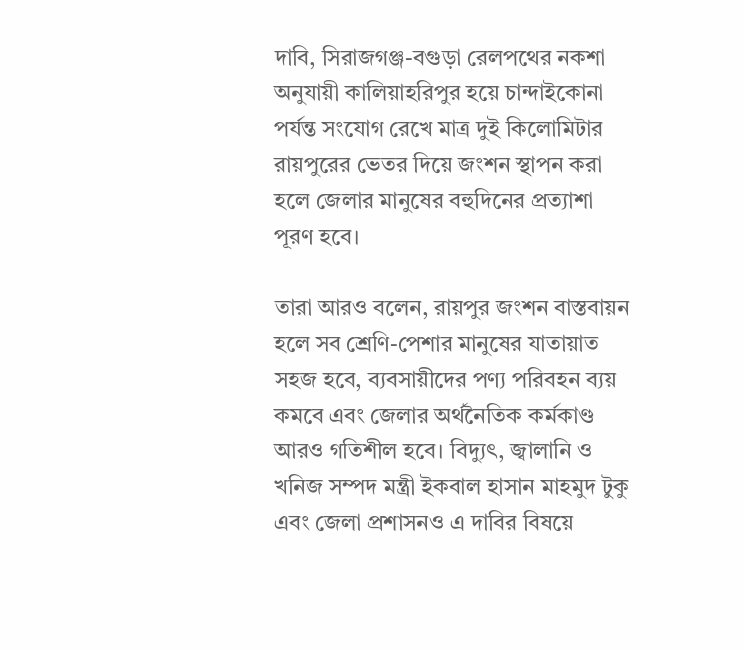দাবি, সিরাজগঞ্জ-বগুড়া রেলপথের নকশা অনুযায়ী কালিয়াহরিপুর হয়ে চান্দাইকোনা পর্যন্ত সংযোগ রেখে মাত্র দুই কিলোমিটার রায়পুরের ভেতর দিয়ে জংশন স্থাপন করা হলে জেলার মানুষের বহুদিনের প্রত্যাশা পূরণ হবে।

তারা আরও বলেন, রায়পুর জংশন বাস্তবায়ন হলে সব শ্রেণি-পেশার মানুষের যাতায়াত সহজ হবে, ব্যবসায়ীদের পণ্য পরিবহন ব্যয় কমবে এবং জেলার অর্থনৈতিক কর্মকাণ্ড আরও গতিশীল হবে। বিদ্যুৎ, জ্বালানি ও খনিজ সম্পদ মন্ত্রী ইকবাল হাসান মাহমুদ টুকু এবং জেলা প্রশাসনও এ দাবির বিষয়ে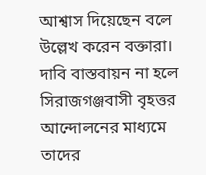আশ্বাস দিয়েছেন বলে উল্লেখ করেন বক্তারা। দাবি বাস্তবায়ন না হলে সিরাজগঞ্জবাসী বৃহত্তর আন্দোলনের মাধ্যমে তাদের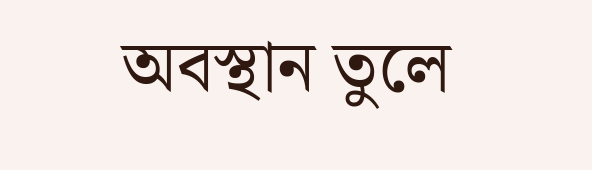অবস্থান তুলে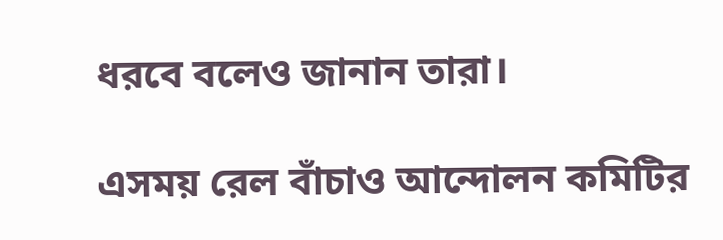ধরবে বলেও জানান তারা।

এসময় রেল বাঁচাও আন্দোলন কমিটির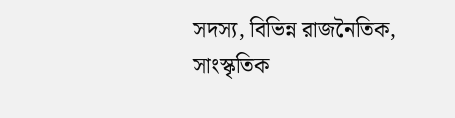সদস্য, বিভিন্ন রাজনৈতিক, সাংস্কৃতিক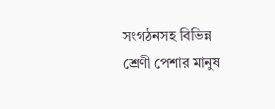সংগঠনসহ বিভিন্ন শ্রেণী পেশার মানুষ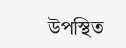উপস্থিত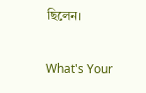ছিলেন।

What's Your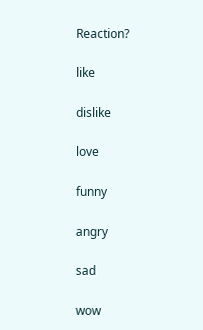Reaction?

like

dislike

love

funny

angry

sad

wow